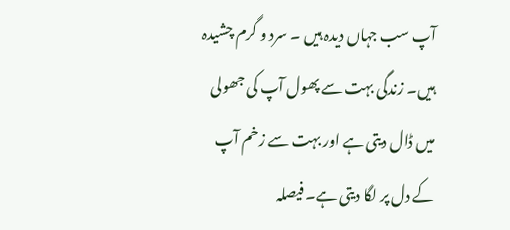آپ سب جہاں دیدہ ہیں ۔ سرد و گرم چشیدہ ہیں۔ زندگی بہت سے پھول آپ کی جھولی میں ڈال دیتی ہے اور بہت سے زخم آپ کے دل پر لگا دیتی ہے۔ فیصلہ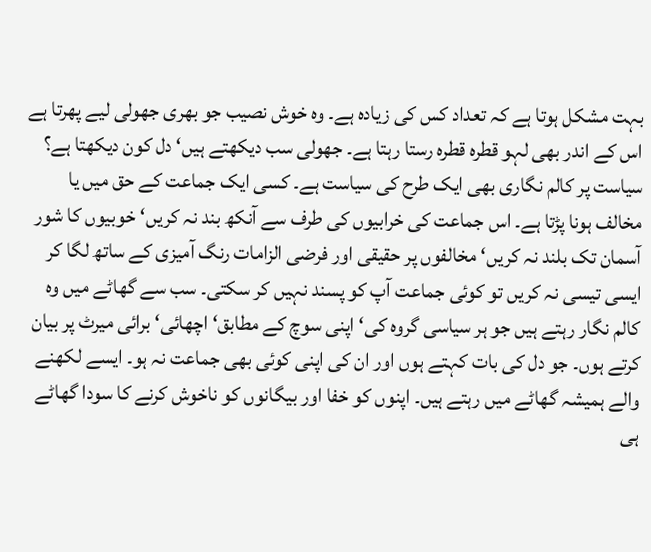بہت مشکل ہوتا ہے کہ تعداد کس کی زیادہ ہے۔ وہ خوش نصیب جو بھری جھولی لیے پھرتا ہے اس کے اندر بھی لہو قطرہ قطرہ رستا رہتا ہے۔ جھولی سب دیکھتے ہیں‘ دل کون دیکھتا ہے؟
سیاست پر کالم نگاری بھی ایک طرح کی سیاست ہے۔ کسی ایک جماعت کے حق میں یا مخالف ہونا پڑتا ہے۔ اس جماعت کی خرابیوں کی طرف سے آنکھ بند نہ کریں‘ خوبیوں کا شور آسمان تک بلند نہ کریں‘ مخالفوں پر حقیقی اور فرضی الزامات رنگ آمیزی کے ساتھ لگا کر ایسی تیسی نہ کریں تو کوئی جماعت آپ کو پسند نہیں کر سکتی۔ سب سے گھاٹے میں وہ کالم نگار رہتے ہیں جو ہر سیاسی گروہ کی‘ اپنی سوچ کے مطابق‘ اچھائی‘ برائی میرٹ پر بیان کرتے ہوں۔ جو دل کی بات کہتے ہوں اور ان کی اپنی کوئی بھی جماعت نہ ہو۔ ایسے لکھنے والے ہمیشہ گھاٹے میں رہتے ہیں۔ اپنوں کو خفا اور بیگانوں کو ناخوش کرنے کا سودا گھاٹے ہی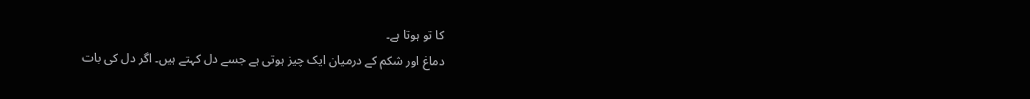کا تو ہوتا ہے۔
دماغ اور شکم کے درمیان ایک چیز ہوتی ہے جسے دل کہتے ہیں۔ اگر دل کی بات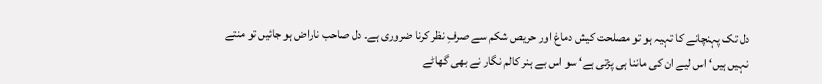دل تک پہنچانے کا تہیہ ہو تو مصلحت کیش دماغ اور حریص شکم سے صرفِ نظر کرنا ضروری ہے۔ دل صاحب ناراض ہو جائیں تو منتے نہیں ہیں‘ اس لیے ان کی ماننا ہی پڑتی ہے‘ سو اس بے ہنر کالم نگار نے بھی گھاٹے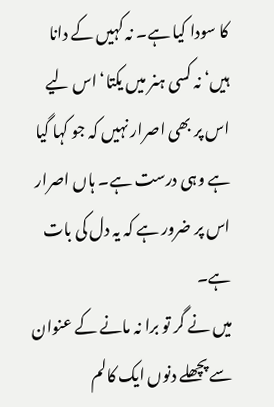کا سودا کیا ہے۔ نہ کہیں کے دانا ہیں‘ نہ کسی ہنر میں یکتا‘ اس لیے اس پر بھی اصرار نہیں کہ جو کہا گیا ہے وہی درست ہے۔ ہاں اصرار اس پر ضرور ہے کہ یہ دل کی بات ہے۔
میں نے گر تو برا نہ مانے کے عنوان سے پچھلے دنوں ایک کالم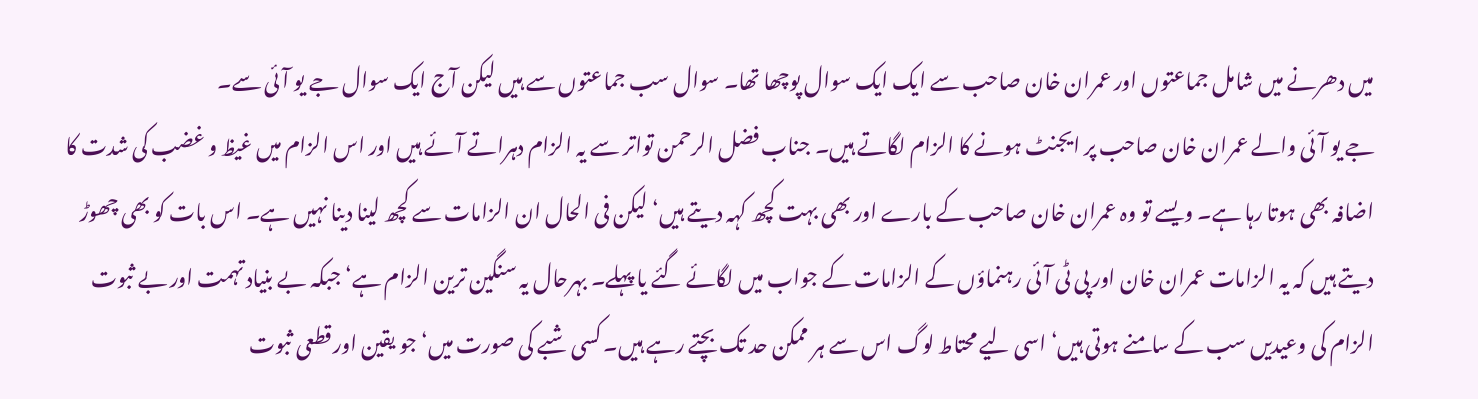میں دھرنے میں شامل جماعتوں اور عمران خان صاحب سے ایک ایک سوال پوچھا تھا۔ سوال سب جماعتوں سے ہیں لیکن آج ایک سوال جے یو آئی سے۔
جے یو آئی والے عمران خان صاحب پر ایجنٹ ہونے کا الزام لگاتے ہیں۔ جناب فضل الرحمن تواتر سے یہ الزام دہراتے آئے ہیں اور اس الزام میں غیظ و غضب کی شدت کا اضافہ بھی ہوتا رہا ہے۔ ویسے تو وہ عمران خان صاحب کے بارے اور بھی بہت کچھ کہہ دیتے ہیں‘ لیکن فی الحال ان الزامات سے کچھ لینا دینا نہیں ہے۔ اس بات کو بھی چھوڑ دیتے ہیں کہ یہ الزامات عمران خان اور پی ٹی آئی رہنماؤں کے الزامات کے جواب میں لگائے گئے یا پہلے۔ بہرحال یہ سنگین ترین الزام ہے‘ جبکہ بے بنیاد تہمت اور بے ثبوت الزام کی وعیدیں سب کے سامنے ہوتی ہیں‘ اسی لیے محتاط لوگ اس سے ہر ممکن حد تک بچتے رہے ہیں۔ کسی شبے کی صورت میں‘ جو یقین اور قطعی ثبوت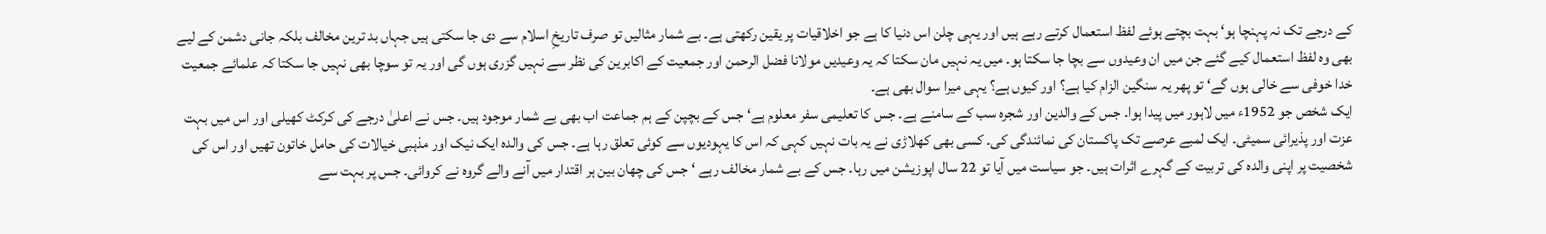کے درجے تک نہ پہنچا ہو‘ بہت بچتے ہوئے لفظ استعمال کرتے رہے ہیں اور یہی چلن اس دنیا کا ہے جو اخلاقیات پر یقین رکھتی ہے۔ بے شمار مثالیں تو صرف تاریخِ اسلام سے دی جا سکتی ہیں جہاں بد ترین مخالف بلکہ جانی دشمن کے لیے بھی وہ لفظ استعمال کیے گئے جن میں ان وعیدوں سے بچا جا سکتا ہو۔ میں یہ نہیں مان سکتا کہ یہ وعیدیں مولانا فضل الرحمن اور جمعیت کے اکابرین کی نظر سے نہیں گزری ہوں گی اور یہ تو سوچا بھی نہیں جا سکتا کہ علمائے جمعیت خدا خوفی سے خالی ہوں گے‘ تو پھر یہ سنگین الزام کیا ہے؟ اور کیوں ہے؟ یہی میرا سوال بھی ہے۔
ایک شخص جو 1952ء میں لاہور میں پیدا ہوا۔ جس کے والدین اور شجرہ سب کے سامنے ہے۔ جس کا تعلیمی سفر معلوم ہے‘ جس کے بچپن کے ہم جماعت اب بھی بے شمار موجود ہیں۔ جس نے اعلیٰ درجے کی کرکٹ کھیلی اور اس میں بہت عزت اور پذیرائی سمیٹی۔ ایک لمبے عرصے تک پاکستان کی نمائندگی کی۔ کسی بھی کھلاڑی نے یہ بات نہیں کہی کہ اس کا یہودیوں سے کوئی تعلق رہا ہے۔ جس کی والدہ ایک نیک اور مذہبی خیالات کی حامل خاتون تھیں اور اس کی شخصیت پر اپنی والدہ کی تربیت کے گہرے اثرات ہیں۔ جو سیاست میں آیا تو 22 سال اپوزیشن میں رہا۔ جس کے بے شمار مخالف رہے ‘ جس کی چھان بین ہر اقتدار میں آنے والے گروہ نے کروائی۔ جس پر بہت سے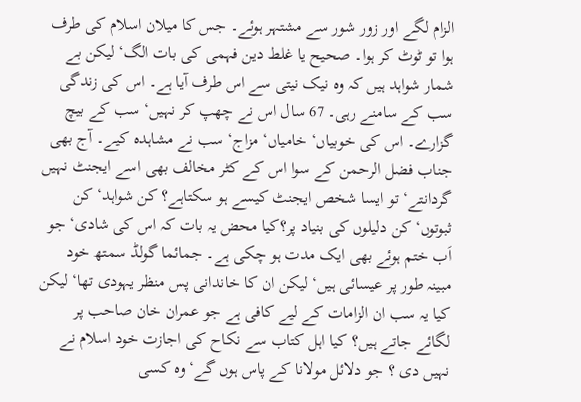الزام لگے اور زور شور سے مشتہر ہوئے۔ جس کا میلان اسلام کی طرف ہوا تو ٹوٹ کر ہوا۔ صحیح یا غلط دین فہمی کی بات الگ‘ لیکن بے شمار شواہد ہیں کہ وہ نیک نیتی سے اس طرف آیا ہے۔ اس کی زندگی سب کے سامنے رہی۔ 67 سال اس نے چھپ کر نہیں‘ سب کے بیچ گزارے۔ اس کی خوبیاں‘ خامیاں‘ مزاج‘ سب نے مشاہدہ کیے۔ آج بھی جناب فضل الرحمن کے سوا اس کے کٹر مخالف بھی اسے ایجنٹ نہیں گردانتے‘ تو ایسا شخص ایجنٹ کیسے ہو سکتاہے؟ کن شواہد‘ کن ثبوتوں‘ کن دلیلوں کی بنیاد پر؟کیا محض یہ بات کہ اس کی شادی‘ جو اَب ختم ہوئے بھی ایک مدت ہو چکی ہے۔ جمائما گولڈ سمتھ خود مبینہ طور پر عیسائی ہیں‘ لیکن ان کا خاندانی پس منظر یہودی تھا‘ لیکن کیا یہ سب ان الزامات کے لیے کافی ہے جو عمران خان صاحب پر لگائے جاتے ہیں؟ کیا اہل کتاب سے نکاح کی اجازت خود اسلام نے نہیں دی ؟ جو دلائل مولانا کے پاس ہوں گے‘ وہ کسی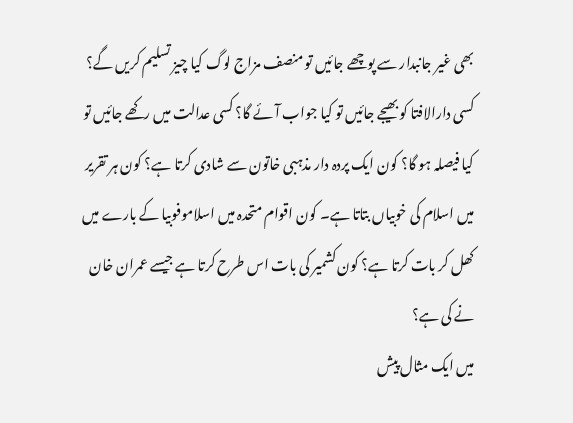بھی غیر جانبدار سے پوچھے جائیں تو منصف مزاج لوگ کیا چیز تسلیم کریں گے؟ کسی دارالافتا کو بھیجے جائیں تو کیا جواب آئے گا؟ کسی عدالت میں رکھے جائیں تو کیا فیصلہ ہو گا؟ کون ایک پردہ دار مذہبی خاتون سے شادی کرتا ہے؟ کون ہر تقریر میں اسلام کی خوبیاں بتاتا ہے۔ کون اقوام متحدہ میں اسلاموفوبیا کے بارے میں کھل کر بات کرتا ہے؟ کون کشمیر کی بات اس طرح کرتا ہے جیسے عمران خان نے کی ہے؟
میں ایک مثال پیش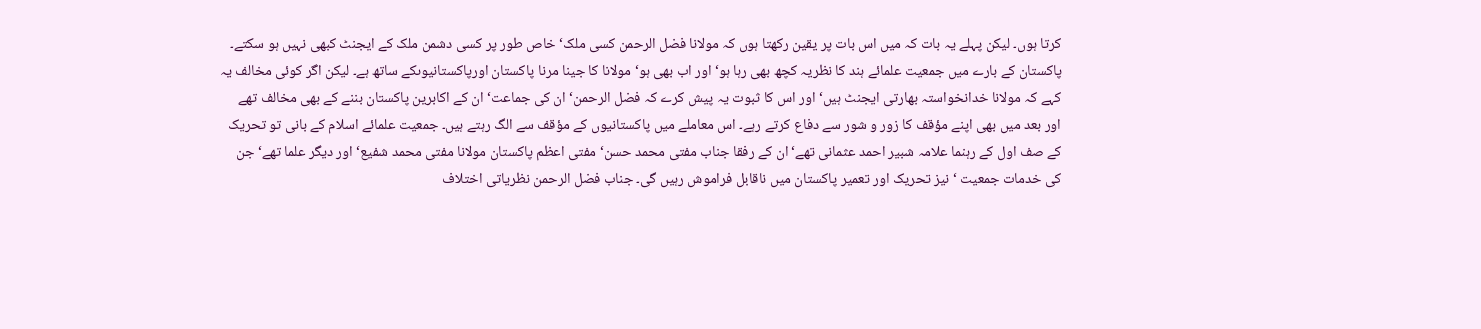کرتا ہوں۔ لیکن پہلے یہ بات کہ میں اس بات پر یقین رکھتا ہوں کہ مولانا فضل الرحمن کسی ملک‘ خاص طور پر کسی دشمن ملک کے ایجنٹ کبھی نہیں ہو سکتے۔ پاکستان کے بارے میں جمعیت علمائے ہند کا نظریہ کچھ بھی رہا ہو‘ اور اب بھی ہو‘ مولانا کا جینا مرنا پاکستان اورپاکستانیوںکے ساتھ ہے۔ لیکن اگر کوئی مخالف یہ کہے کہ مولانا خدانخواستہ بھارتی ایجنٹ ہیں‘ اور اس کا ثبوت یہ پیش کرے کہ فضل الرحمن‘ ان کی جماعت‘ ان کے اکابرین پاکستان بننے کے بھی مخالف تھے اور بعد میں بھی اپنے مؤقف کا زور و شور سے دفاع کرتے رہے۔ اس معاملے میں پاکستانیوں کے مؤقف سے الگ رہتے ہیں۔ جمعیت علمائے اسلام کے بانی تو تحریک کے صف اول کے رہنما علامہ شبیر احمد عثمانی تھے‘ ان کے رفقا جناب مفتی محمد حسن‘ مفتی اعظم پاکستان مولانا مفتی محمد شفیع‘ اور دیگر علما تھے‘ جن کی خدمات جمعیت ‘نیز تحریک اور تعمیر پاکستان میں ناقابل فراموش رہیں گی۔ جناب فضل الرحمن نظریاتی اختلاف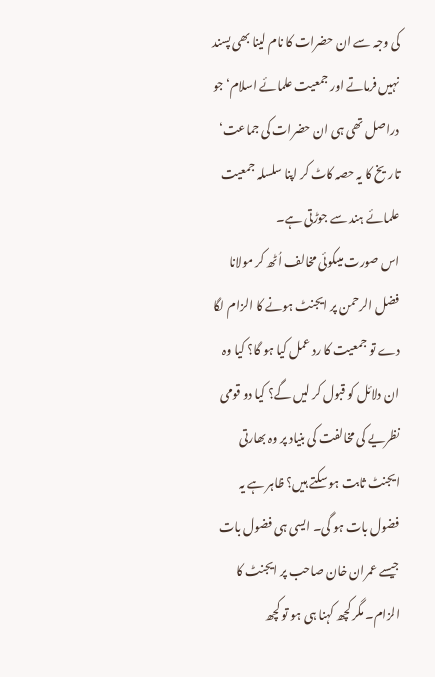کی وجہ سے ان حضرات کا نام لینا بھی پسند نہیں فرماتے اور جمعیت علمائے اسلام‘ جو دراصل تھی ہی ان حضرات کی جماعت‘ تاریخ کا یہ حصہ کاٹ کر اپنا سلسلہ جمعیت علمائے ہند سے جوڑتی ہے۔
اس صورت میںکوئی مخالف اُٹھ کر مولانا فضل الرحمن پر ایجنٹ ہونے کا الزام لگا دے تو جمعیت کا رد عمل کیا ہو گا؟ کیا وہ ان دلائل کو قبول کر لیں گے؟ کیا دو قومی نظریے کی مخالفت کی بنیاد پر وہ بھارتی ایجنٹ ثابت ہو سکتے ہیں؟ ظاہر ہے یہ فضول بات ہو گی۔ ایسی ہی فضول بات جیسے عمران خان صاحب پر ایجنٹ کا الزام۔ مگر کچھ کہنا ہی ہو تو کچھ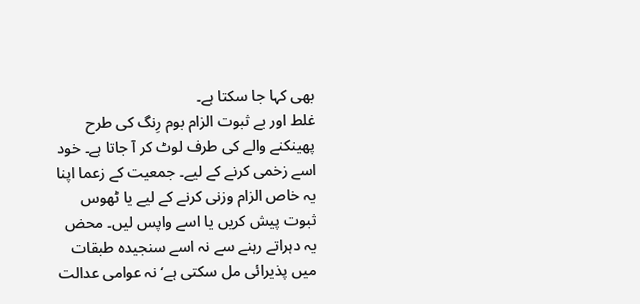بھی کہا جا سکتا ہے۔
غلط اور بے ثبوت الزام بوم رِنگ کی طرح پھینکنے والے کی طرف لوٹ کر آ جاتا ہے۔ خود اسے زخمی کرنے کے لیے۔ جمعیت کے زعما اپنا یہ خاص الزام وزنی کرنے کے لیے یا ٹھوس ثبوت پیش کریں یا اسے واپس لیں۔ محض یہ دہراتے رہنے سے نہ اسے سنجیدہ طبقات میں پذیرائی مل سکتی ہے‘ نہ عوامی عدالت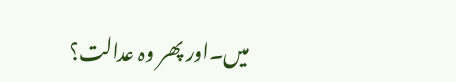میں۔اور پھر وہ عدالت؟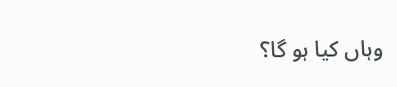وہاں کیا ہو گا؟